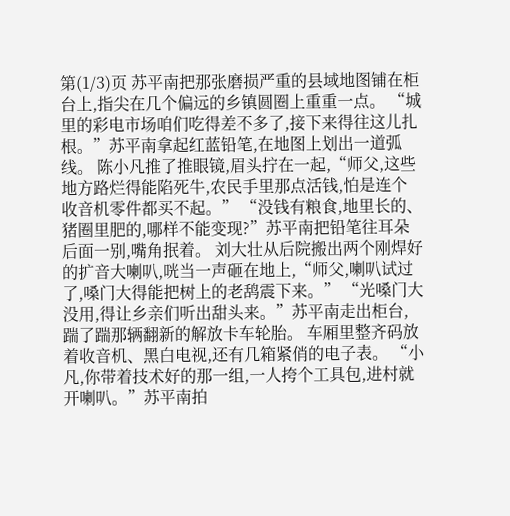第(1/3)页 苏平南把那张磨损严重的县域地图铺在柜台上,指尖在几个偏远的乡镇圆圈上重重一点。 “城里的彩电市场咱们吃得差不多了,接下来得往这儿扎根。”苏平南拿起红蓝铅笔,在地图上划出一道弧线。 陈小凡推了推眼镜,眉头拧在一起,“师父,这些地方路烂得能陷死牛,农民手里那点活钱,怕是连个收音机零件都买不起。” “没钱有粮食,地里长的、猪圈里肥的,哪样不能变现?”苏平南把铅笔往耳朵后面一别,嘴角抿着。 刘大壮从后院搬出两个刚焊好的扩音大喇叭,咣当一声砸在地上,“师父,喇叭试过了,嗓门大得能把树上的老鸹震下来。” “光嗓门大没用,得让乡亲们听出甜头来。”苏平南走出柜台,踹了踹那辆翻新的解放卡车轮胎。 车厢里整齐码放着收音机、黑白电视,还有几箱紧俏的电子表。 “小凡,你带着技术好的那一组,一人挎个工具包,进村就开喇叭。”苏平南拍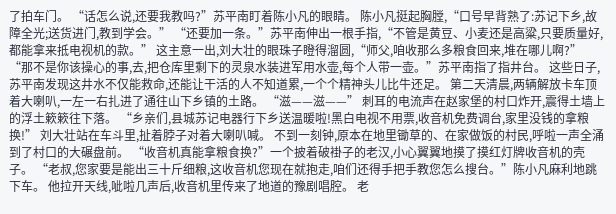了拍车门。 “话怎么说,还要我教吗?”苏平南盯着陈小凡的眼睛。 陈小凡挺起胸膛,“口号早背熟了:苏记下乡,故障全光;送货进门,教到学会。” “还要加一条。”苏平南伸出一根手指,“不管是黄豆、小麦还是高粱,只要质量好,都能拿来抵电视机的款。” 这主意一出,刘大壮的眼珠子瞪得溜圆,“师父,咱收那么多粮食回来,堆在哪儿啊?” “那不是你该操心的事,去,把仓库里剩下的灵泉水装进军用水壶,每个人带一壶。”苏平南指了指井台。 这些日子,苏平南发现这井水不仅能救命,还能让干活的人不知道累,一个个精神头儿比牛还足。 第二天清晨,两辆解放卡车顶着大喇叭,一左一右扎进了通往山下乡镇的土路。 “滋——滋——” 刺耳的电流声在赵家堡的村口炸开,震得土墙上的浮土簌簌往下落。 “乡亲们,县城苏记电器行下乡送温暖啦!黑白电视不用票,收音机免费调台,家里没钱的拿粮换!” 刘大壮站在车斗里,扯着脖子对着大喇叭喊。 不到一刻钟,原本在地里锄草的、在家做饭的村民,呼啦一声全涌到了村口的大碾盘前。 “收音机真能拿粮食换?”一个披着破褂子的老汉,小心翼翼地摸了摸红灯牌收音机的壳子。 “老叔,您家要是能出三十斤细粮,这收音机您现在就抱走,咱们还得手把手教您怎么搜台。”陈小凡麻利地跳下车。 他拉开天线,呲啦几声后,收音机里传来了地道的豫剧唱腔。 老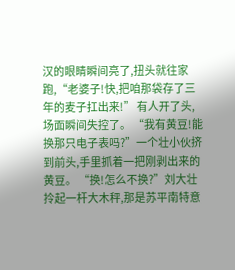汉的眼睛瞬间亮了,扭头就往家跑,“老婆子!快,把咱那袋存了三年的麦子扛出来!” 有人开了头,场面瞬间失控了。 “我有黄豆!能换那只电子表吗?”一个壮小伙挤到前头,手里抓着一把刚剥出来的黄豆。 “换!怎么不换?”刘大壮拎起一杆大木秤,那是苏平南特意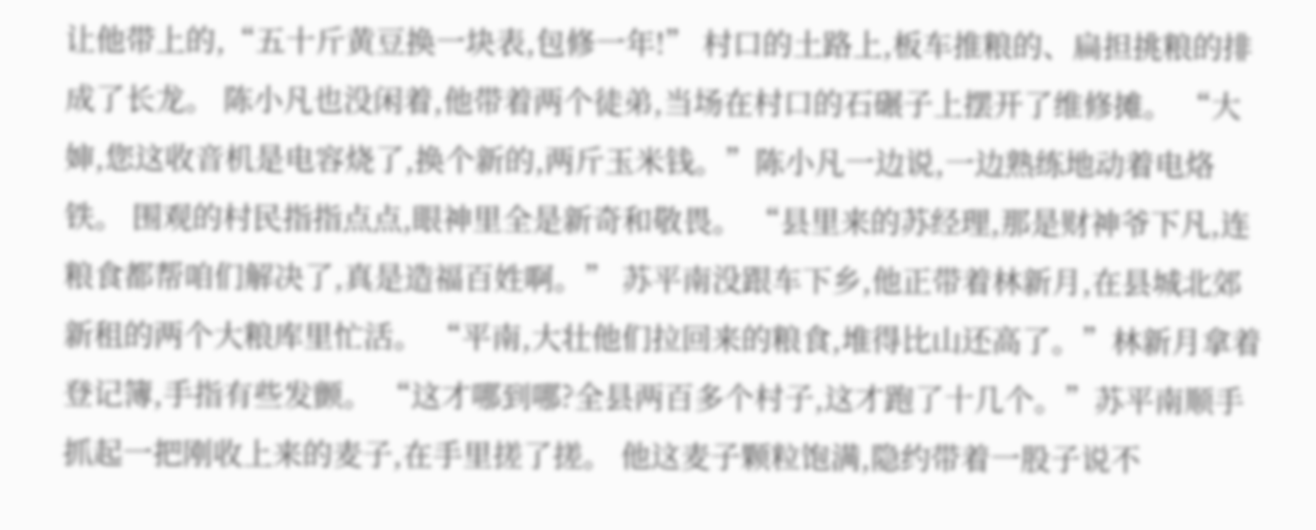让他带上的,“五十斤黄豆换一块表,包修一年!” 村口的土路上,板车推粮的、扁担挑粮的排成了长龙。 陈小凡也没闲着,他带着两个徒弟,当场在村口的石碾子上摆开了维修摊。 “大婶,您这收音机是电容烧了,换个新的,两斤玉米钱。”陈小凡一边说,一边熟练地动着电烙铁。 围观的村民指指点点,眼神里全是新奇和敬畏。 “县里来的苏经理,那是财神爷下凡,连粮食都帮咱们解决了,真是造福百姓啊。” 苏平南没跟车下乡,他正带着林新月,在县城北郊新租的两个大粮库里忙活。 “平南,大壮他们拉回来的粮食,堆得比山还高了。”林新月拿着登记簿,手指有些发颤。 “这才哪到哪?全县两百多个村子,这才跑了十几个。”苏平南顺手抓起一把刚收上来的麦子,在手里搓了搓。 他这麦子颗粒饱满,隐约带着一股子说不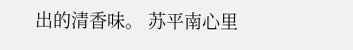出的清香味。 苏平南心里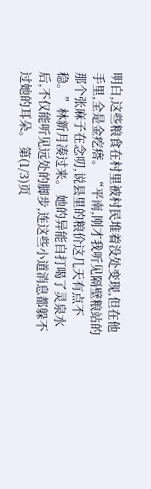明白,这些粮食在村里被村民堆着没处变现,但在他手里,全是金疙瘩。 “平南,刚才我听见隔壁粮站的那个张麻子在念叨,说县里的粮价这几天有点不稳。”林新月凑过来。 她的异能自打喝了灵泉水后,不仅能听见远处的脚步,连这些小道消息都躲不过她的耳朵。 第(1/3)页